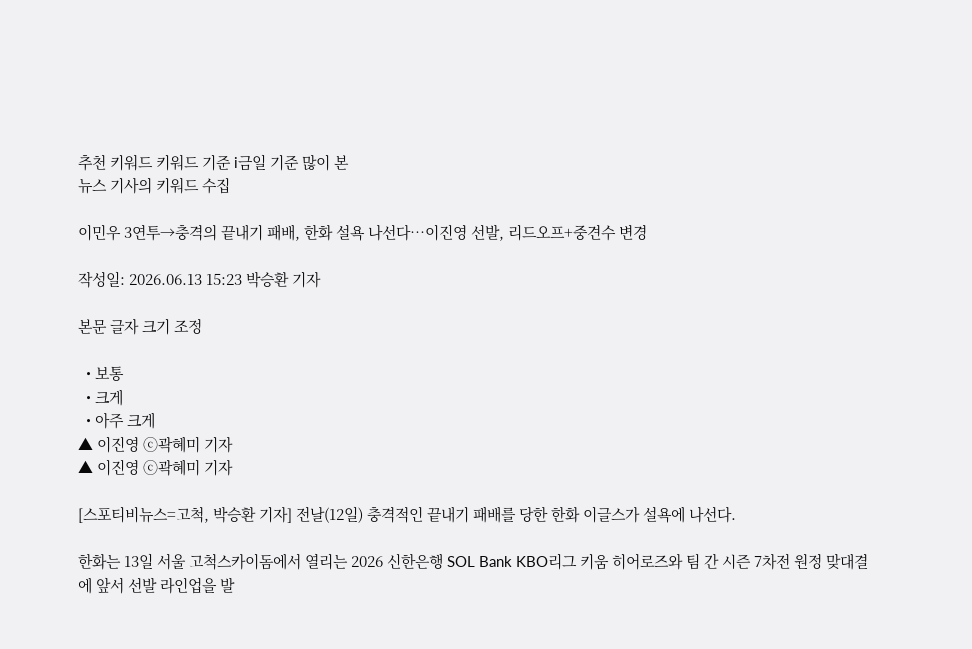추천 키워드 키워드 기준 i금일 기준 많이 본
뉴스 기사의 키워드 수집

이민우 3연투→충격의 끝내기 패배, 한화 설욕 나선다…이진영 선발, 리드오프+중견수 변경

작성일: 2026.06.13 15:23 박승환 기자

본문 글자 크기 조정

  • 보통
  • 크게
  • 아주 크게
▲ 이진영 ⓒ곽혜미 기자
▲ 이진영 ⓒ곽혜미 기자

[스포티비뉴스=고척, 박승환 기자] 전날(12일) 충격적인 끝내기 패배를 당한 한화 이글스가 설욕에 나선다.

한화는 13일 서울 고척스카이돔에서 열리는 2026 신한은행 SOL Bank KBO리그 키움 히어로즈와 팀 간 시즌 7차전 원정 맞대결에 앞서 선발 라인업을 발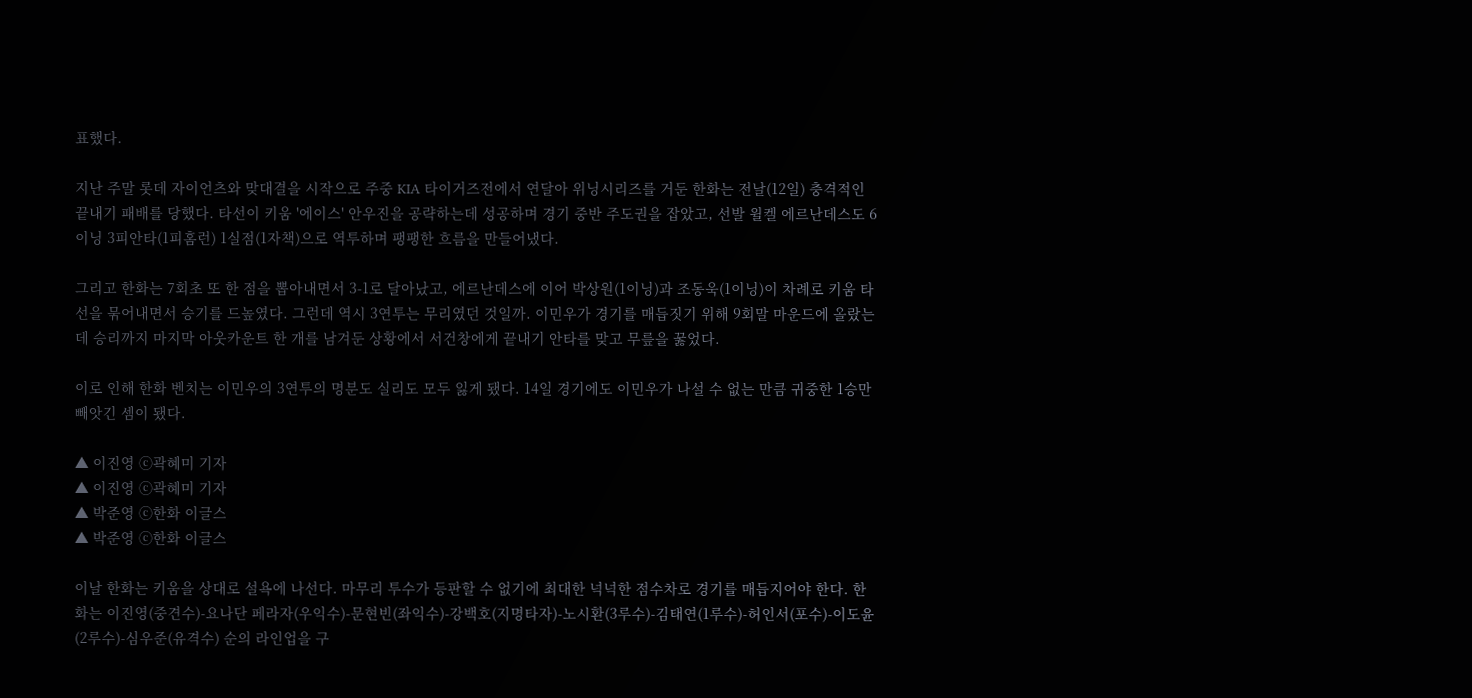표했다.

지난 주말 롯데 자이언츠와 맞대결을 시작으로 주중 KIA 타이거즈전에서 연달아 위닝시리즈를 거둔 한화는 전날(12일) 충격적인 끝내기 패배를 당했다. 타선이 키움 '에이스' 안우진을 공략하는데 성공하며 경기 중반 주도권을 잡았고, 선발 윌켈 에르난데스도 6이닝 3피안타(1피홈런) 1실점(1자책)으로 역투하며 팽팽한 흐름을 만들어냈다.

그리고 한화는 7회초 또 한 점을 뽑아내면서 3-1로 달아났고, 에르난데스에 이어 박상원(1이닝)과 조동욱(1이닝)이 차례로 키움 타선을 묶어내면서 승기를 드높였다. 그런데 역시 3연투는 무리였던 것일까. 이민우가 경기를 매듭짓기 위해 9회말 마운드에 올랐는데 승리까지 마지막 아웃카운트 한 개를 남겨둔 상황에서 서건창에게 끝내기 안타를 맞고 무릎을 꿇었다.

이로 인해 한화 벤치는 이민우의 3연투의 명분도 실리도 모두 잃게 됐다. 14일 경기에도 이민우가 나설 수 없는 만큼 귀중한 1승만 빼앗긴 셈이 됐다.

▲ 이진영 ⓒ곽혜미 기자
▲ 이진영 ⓒ곽혜미 기자
▲ 박준영 ⓒ한화 이글스
▲ 박준영 ⓒ한화 이글스

이날 한화는 키움을 상대로 설욕에 나선다. 마무리 투수가 등판할 수 없기에 최대한 넉넉한 점수차로 경기를 매듭지어야 한다. 한화는 이진영(중견수)-요나단 페라자(우익수)-문현빈(좌익수)-강백호(지명타자)-노시환(3루수)-김태연(1루수)-허인서(포수)-이도윤(2루수)-심우준(유격수) 순의 라인업을 구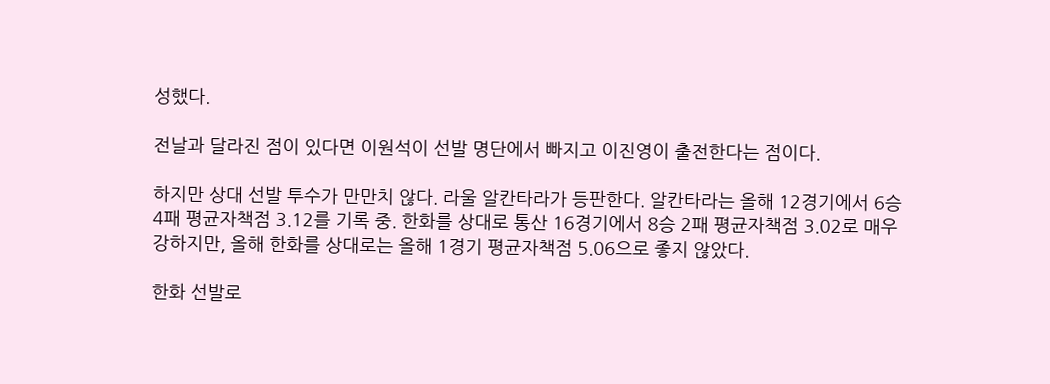성했다.

전날과 달라진 점이 있다면 이원석이 선발 명단에서 빠지고 이진영이 출전한다는 점이다.

하지만 상대 선발 투수가 만만치 않다. 라울 알칸타라가 등판한다. 알칸타라는 올해 12경기에서 6승 4패 평균자책점 3.12를 기록 중. 한화를 상대로 통산 16경기에서 8승 2패 평균자책점 3.02로 매우 강하지만, 올해 한화를 상대로는 올해 1경기 평균자책점 5.06으로 좋지 않았다.

한화 선발로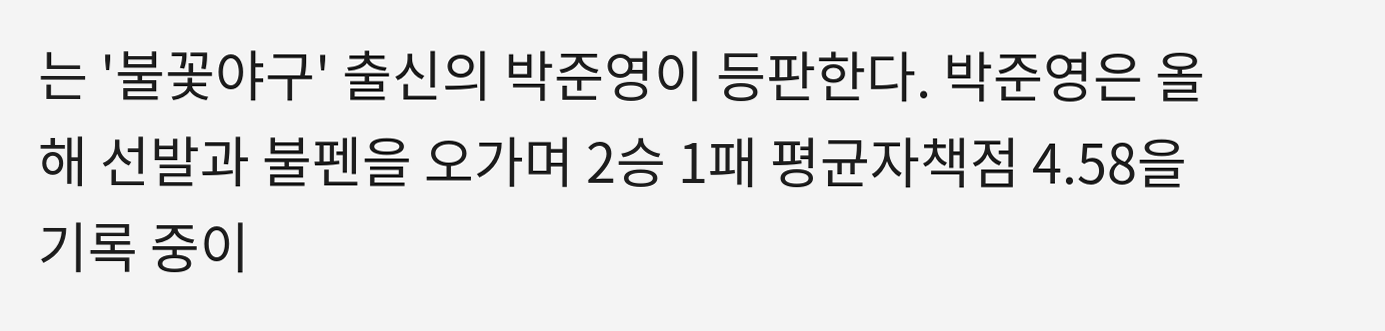는 '불꽃야구' 출신의 박준영이 등판한다. 박준영은 올해 선발과 불펜을 오가며 2승 1패 평균자책점 4.58을 기록 중이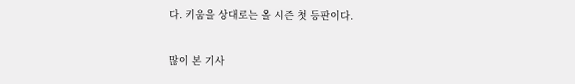다. 키움을 상대로는 올 시즌 첫 등판이다.

많이 본 기사